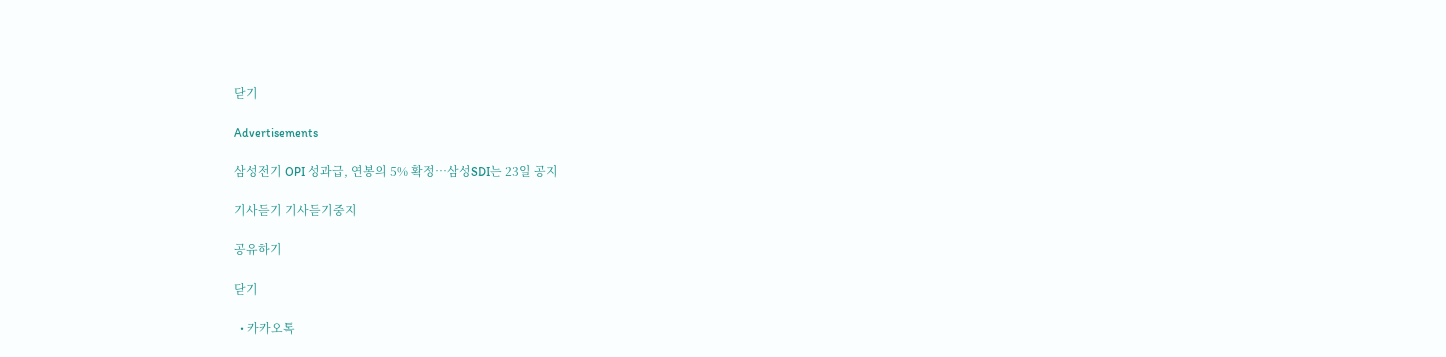닫기

Advertisements

삼성전기 OPI 성과급, 연봉의 5% 확정…삼성SDI는 23일 공지

기사듣기 기사듣기중지

공유하기

닫기

  • 카카오톡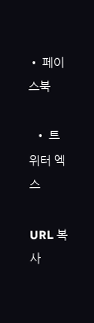• 페이스북

  • 트위터 엑스

URL 복사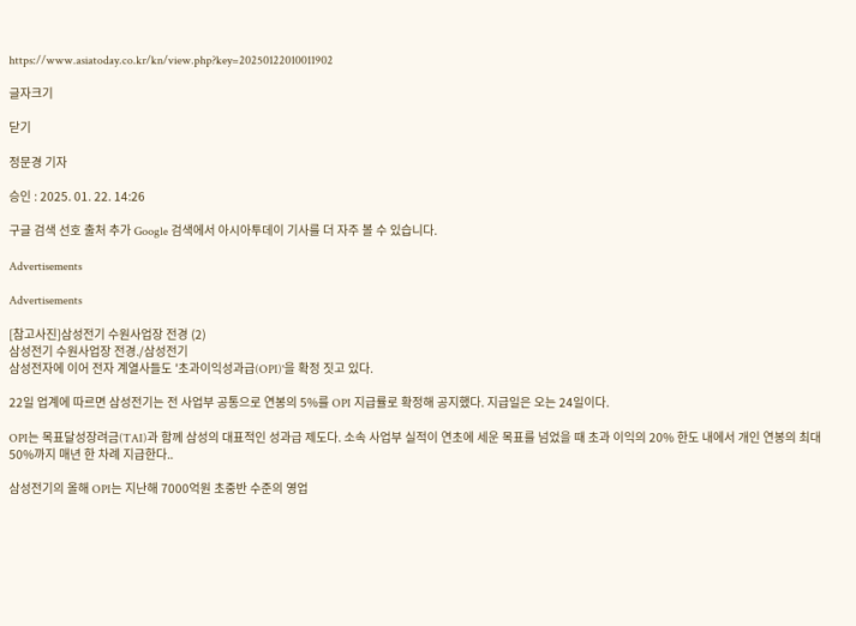https://www.asiatoday.co.kr/kn/view.php?key=20250122010011902

글자크기

닫기

정문경 기자

승인 : 2025. 01. 22. 14:26

구글 검색 선호 출처 추가 Google 검색에서 아시아투데이 기사를 더 자주 볼 수 있습니다.

Advertisements

Advertisements

[참고사진]삼성전기 수원사업장 전경 (2)
삼성전기 수원사업장 전경./삼성전기
삼성전자에 이어 전자 계열사들도 '초과이익성과급(OPI)'을 확정 짓고 있다.

22일 업계에 따르면 삼성전기는 전 사업부 공통으로 연봉의 5%를 OPI 지급률로 확정해 공지했다. 지급일은 오는 24일이다.

OPI는 목표달성장려금(TAI)과 함께 삼성의 대표적인 성과급 제도다. 소속 사업부 실적이 연초에 세운 목표를 넘었을 때 초과 이익의 20% 한도 내에서 개인 연봉의 최대 50%까지 매년 한 차례 지급한다..

삼성전기의 올해 OPI는 지난해 7000억원 초중반 수준의 영업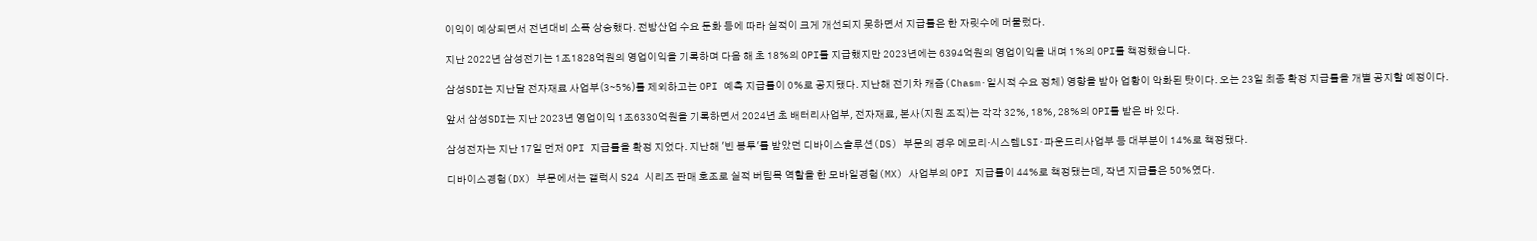이익이 예상되면서 전년대비 소폭 상승했다. 전방산업 수요 둔화 등에 따라 실적이 크게 개선되지 못하면서 지급률은 한 자릿수에 머물렀다.

지난 2022년 삼성전기는 1조1828억원의 영업이익을 기록하며 다음 해 초 18%의 OPI를 지급했지만 2023년에는 6394억원의 영업이익을 내며 1%의 OPI를 책정했습니다.

삼성SDI는 지난달 전자재료 사업부(3∼5%)를 제외하고는 OPI 예측 지급률이 0%로 공지됐다. 지난해 전기차 캐즘(Chasm·일시적 수요 정체) 영향을 받아 업황이 악화된 탓이다. 오는 23일 최종 확정 지급률을 개별 공지할 예정이다.

앞서 삼성SDI는 지난 2023년 영업이익 1조6330억원을 기록하면서 2024년 초 배터리사업부, 전자재료, 본사(지원 조직)는 각각 32%, 18%, 28%의 OPI를 받은 바 있다.

삼성전자는 지난 17일 먼저 OPI 지급률을 확정 지었다. 지난해 '빈 봉투'를 받았던 디바이스솔루션(DS) 부문의 경우 메모리·시스템LSI·파운드리사업부 등 대부분이 14%로 책정됐다.

디바이스경험(DX) 부문에서는 갤럭시 S24 시리즈 판매 호조로 실적 버팀목 역할을 한 모바일경험(MX) 사업부의 OPI 지급률이 44%로 책정됐는데, 작년 지급률은 50%였다.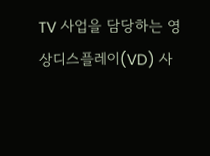TV 사업을 담당하는 영상디스플레이(VD) 사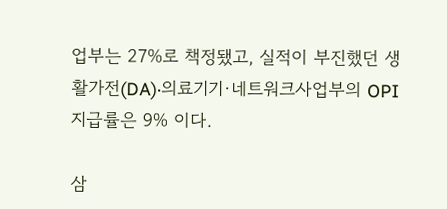업부는 27%로 책정됐고, 실적이 부진했던 생활가전(DA)·의료기기·네트워크사업부의 OPI 지급률은 9% 이다.

삼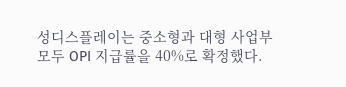성디스플레이는 중소형과 대형 사업부 모두 OPI 지급률을 40%로 확정했다.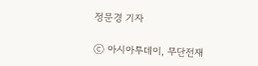정문경 기자

ⓒ 아시아투데이, 무단전재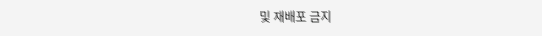및 재배포 금지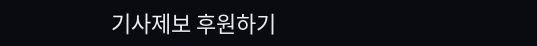기사제보 후원하기